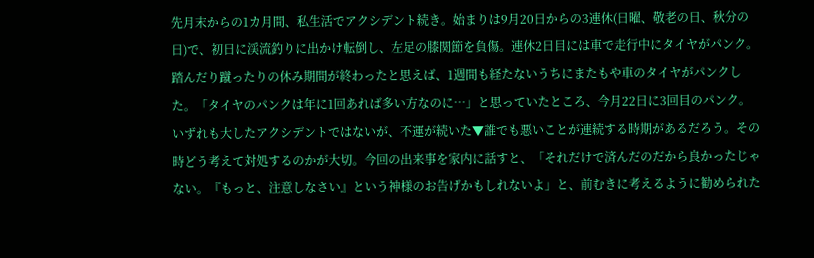先月末からの1カ月間、私生活でアクシデント続き。始まりは9月20日からの3連休(日曜、敬老の日、秋分の日)で、初日に渓流釣りに出かけ転倒し、左足の膝関節を負傷。連休2日目には車で走行中にタイヤがパンク。踏んだり蹴ったりの休み期間が終わったと思えば、1週間も経たないうちにまたもや車のタイヤがパンクした。「タイヤのパンクは年に1回あれば多い方なのに…」と思っていたところ、今月22日に3回目のパンク。いずれも大したアクシデントではないが、不運が続いた▼誰でも悪いことが連続する時期があるだろう。その時どう考えて対処するのかが大切。今回の出来事を家内に話すと、「それだけで済んだのだから良かったじゃない。『もっと、注意しなさい』という神様のお告げかもしれないよ」と、前むきに考えるように勧められた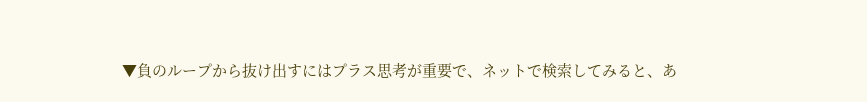▼負のループから抜け出すにはプラス思考が重要で、ネットで検索してみると、あ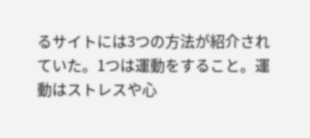るサイトには3つの方法が紹介されていた。1つは運動をすること。運動はストレスや心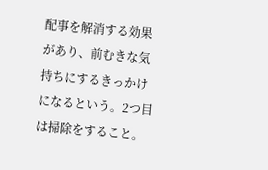配事を解消する効果があり、前むきな気持ちにするきっかけになるという。2つ目は掃除をすること。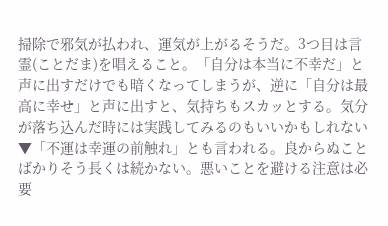掃除で邪気が払われ、運気が上がるそうだ。3つ目は言霊(ことだま)を唱えること。「自分は本当に不幸だ」と声に出すだけでも暗くなってしまうが、逆に「自分は最高に幸せ」と声に出すと、気持ちもスカッとする。気分が落ち込んだ時には実践してみるのもいいかもしれない▼「不運は幸運の前触れ」とも言われる。良からぬことばかりそう長くは続かない。悪いことを避ける注意は必要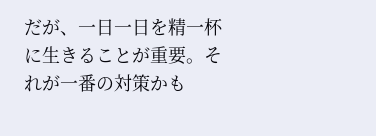だが、一日一日を精一杯に生きることが重要。それが一番の対策かも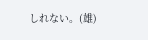しれない。(雄)